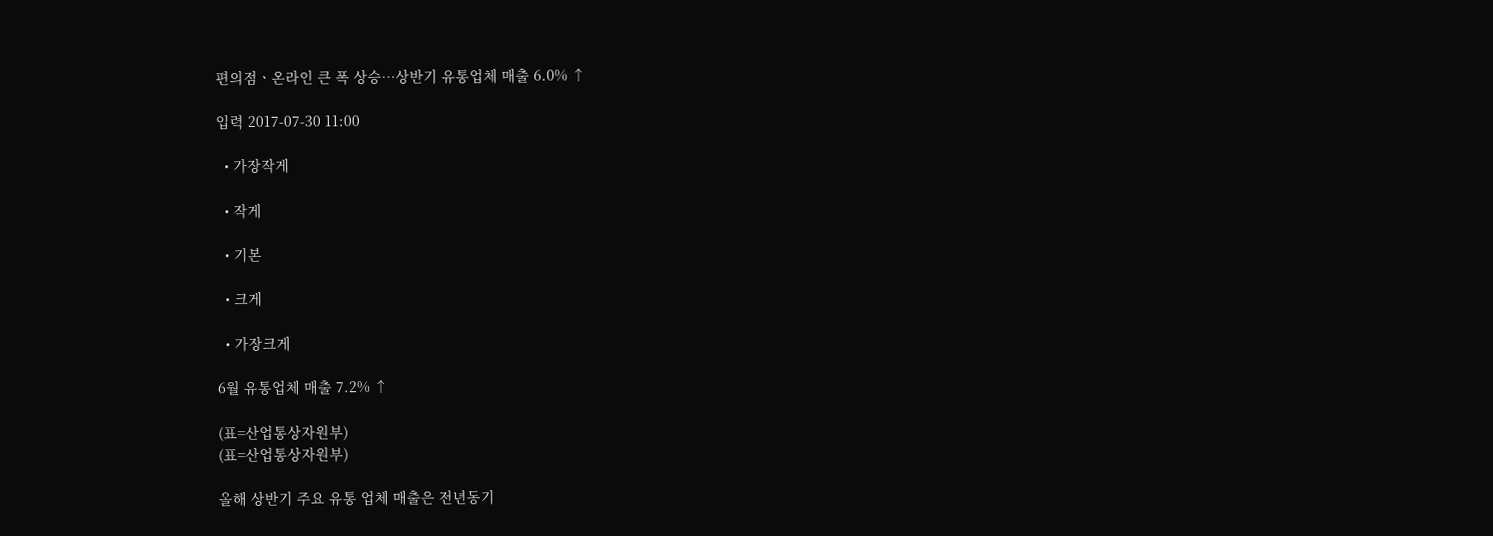편의점ㆍ온라인 큰 폭 상승…상반기 유통업체 매출 6.0% ↑

입력 2017-07-30 11:00

  • 가장작게

  • 작게

  • 기본

  • 크게

  • 가장크게

6월 유통업체 매출 7.2% ↑

(표=산업통상자원부)
(표=산업통상자원부)

올해 상반기 주요 유통 업체 매출은 전년동기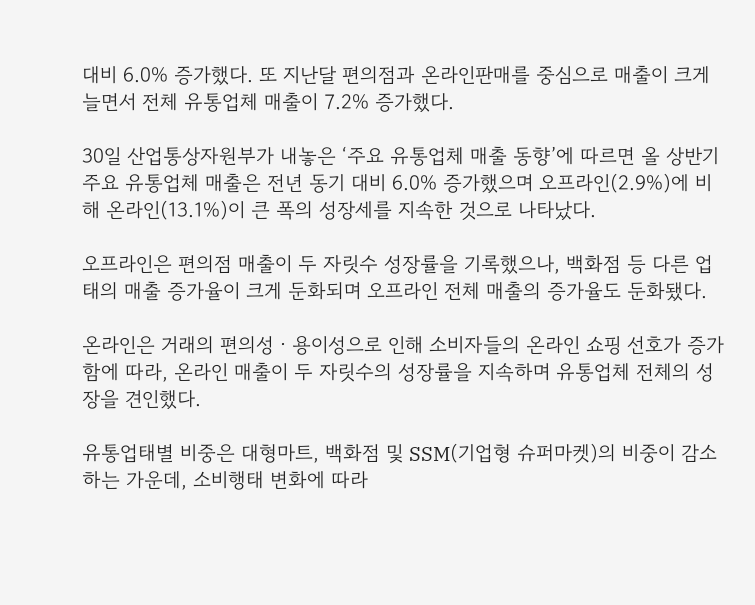대비 6.0% 증가했다. 또 지난달 편의점과 온라인판매를 중심으로 매출이 크게 늘면서 전체 유통업체 매출이 7.2% 증가했다.

30일 산업통상자원부가 내놓은 ‘주요 유통업체 매출 동향’에 따르면 올 상반기 주요 유통업체 매출은 전년 동기 대비 6.0% 증가했으며 오프라인(2.9%)에 비해 온라인(13.1%)이 큰 폭의 성장세를 지속한 것으로 나타났다.

오프라인은 편의점 매출이 두 자릿수 성장률을 기록했으나, 백화점 등 다른 업태의 매출 증가율이 크게 둔화되며 오프라인 전체 매출의 증가율도 둔화됐다.

온라인은 거래의 편의성ㆍ용이성으로 인해 소비자들의 온라인 쇼핑 선호가 증가함에 따라, 온라인 매출이 두 자릿수의 성장률을 지속하며 유통업체 전체의 성장을 견인했다.

유통업태별 비중은 대형마트, 백화점 및 SSM(기업형 슈퍼마켓)의 비중이 감소하는 가운데, 소비행태 변화에 따라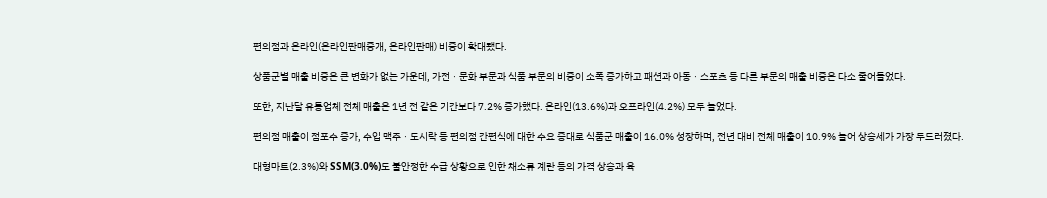편의점과 온라인(온라인판매중개, 온라인판매) 비중이 확대됐다.

상품군별 매출 비중은 큰 변화가 없는 가운데, 가전ㆍ문화 부문과 식품 부문의 비중이 소폭 증가하고 패션과 아동ㆍ스포츠 등 다른 부문의 매출 비중은 다소 줄어들었다.

또한, 지난달 유통업체 전체 매출은 1년 전 같은 기간보다 7.2% 증가했다. 온라인(13.6%)과 오프라인(4.2%) 모두 늘었다.

편의점 매출이 점포수 증가, 수입 맥주ㆍ도시락 등 편의점 간편식에 대한 수요 증대로 식품군 매출이 16.0% 성장하며, 전년 대비 전체 매출이 10.9% 늘어 상승세가 가장 두드러졌다.

대형마트(2.3%)와 SSM(3.0%)도 불안정한 수급 상황으로 인한 채소류 계란 등의 가격 상승과 육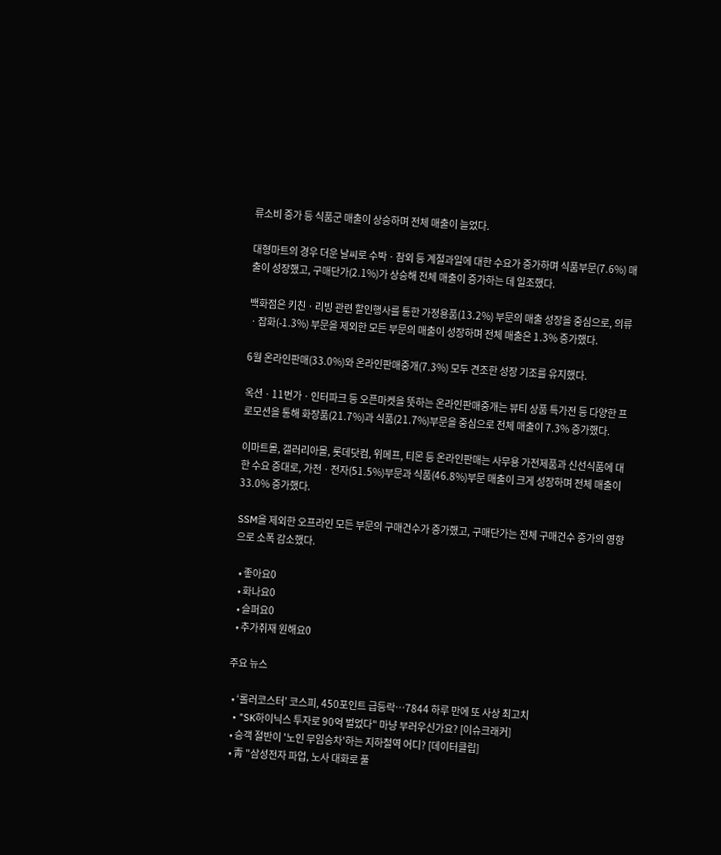류소비 증가 등 식품군 매출이 상승하며 전체 매출이 늘었다.

대형마트의 경우 더운 날씨로 수박ㆍ참외 등 계절과일에 대한 수요가 증가하며 식품부문(7.6%) 매출이 성장했고, 구매단가(2.1%)가 상승해 전체 매출이 증가하는 데 일조했다.

백화점은 키친ㆍ리빙 관련 할인행사를 통한 가정용품(13.2%) 부문의 매출 성장을 중심으로, 의류ㆍ잡화(-1.3%) 부문을 제외한 모든 부문의 매출이 성장하며 전체 매출은 1.3% 증가했다.

6월 온라인판매(33.0%)와 온라인판매중개(7.3%) 모두 견조한 성장 기조를 유지했다.

옥션ㆍ11번가ㆍ인터파크 등 오픈마켓을 뜻하는 온라인판매중개는 뷰티 상품 특가전 등 다양한 프로모션을 통해 화장품(21.7%)과 식품(21.7%)부문을 중심으로 전체 매출이 7.3% 증가했다.

이마트몰, 갤러리아몰, 롯데닷컴, 위메프, 티몬 등 온라인판매는 사무용 가전제품과 신선식품에 대한 수요 증대로, 가전ㆍ전자(51.5%)부문과 식품(46.8%)부문 매출이 크게 성장하며 전체 매출이 33.0% 증가했다.

SSM을 제외한 오프라인 모든 부문의 구매건수가 증가했고, 구매단가는 전체 구매건수 증가의 영향으로 소폭 감소했다.

  • 좋아요0
  • 화나요0
  • 슬퍼요0
  • 추가취재 원해요0

주요 뉴스

  • ‘롤러코스터’ 코스피, 450포인트 급등락…7844 하루 만에 또 사상 최고치
  • "SK하이닉스 투자로 90억 벌었다" 마냥 부러우신가요? [이슈크래커]
  • 승객 절반이 '노인 무임승차'하는 지하철역 어디? [데이터클립]
  • 靑 "삼성전자 파업, 노사 대화로 풀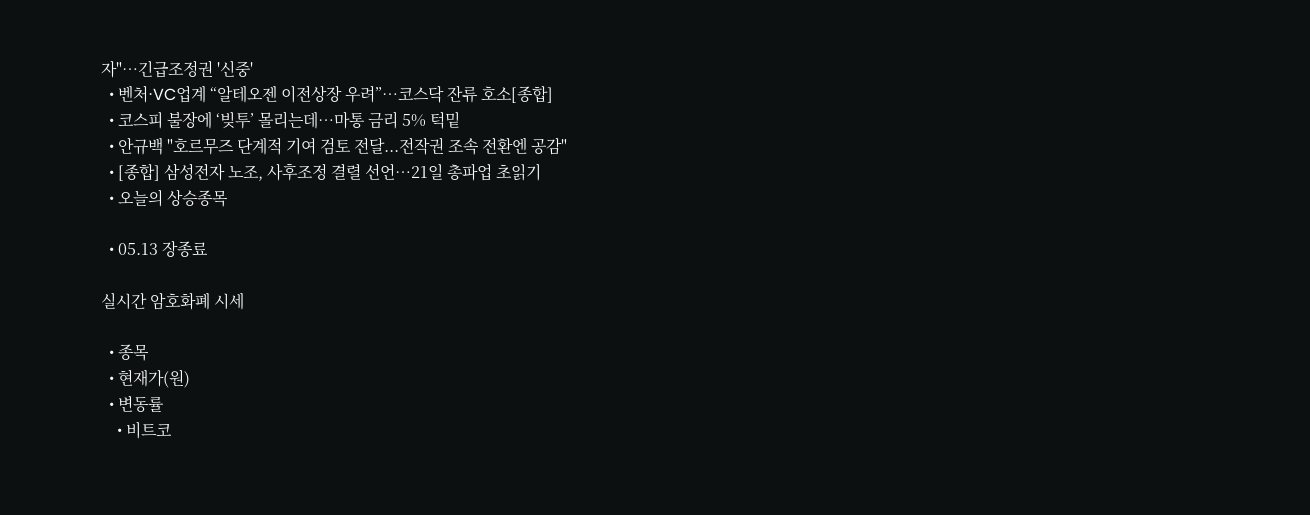자"…긴급조정권 '신중'
  • 벤처·VC업계 “알테오젠 이전상장 우려”…코스닥 잔류 호소[종합]
  • 코스피 불장에 ‘빚투’ 몰리는데…마통 금리 5% 턱밑
  • 안규백 "호르무즈 단계적 기여 검토 전달...전작권 조속 전환엔 공감"
  • [종합] 삼성전자 노조, 사후조정 결렬 선언…21일 총파업 초읽기
  • 오늘의 상승종목

  • 05.13 장종료

실시간 암호화폐 시세

  • 종목
  • 현재가(원)
  • 변동률
    • 비트코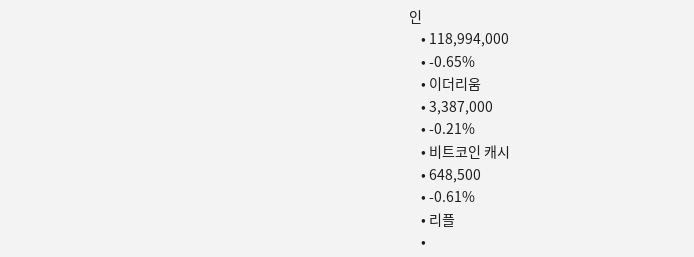인
    • 118,994,000
    • -0.65%
    • 이더리움
    • 3,387,000
    • -0.21%
    • 비트코인 캐시
    • 648,500
    • -0.61%
    • 리플
    •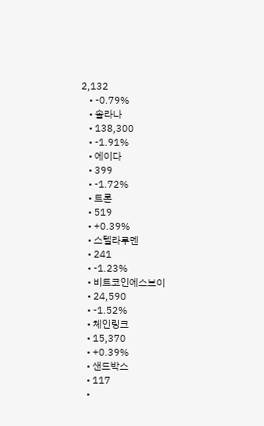2,132
    • -0.79%
    • 솔라나
    • 138,300
    • -1.91%
    • 에이다
    • 399
    • -1.72%
    • 트론
    • 519
    • +0.39%
    • 스텔라루멘
    • 241
    • -1.23%
    • 비트코인에스브이
    • 24,590
    • -1.52%
    • 체인링크
    • 15,370
    • +0.39%
    • 샌드박스
    • 117
    •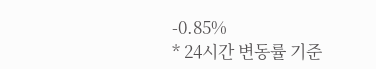-0.85%
* 24시간 변동률 기준